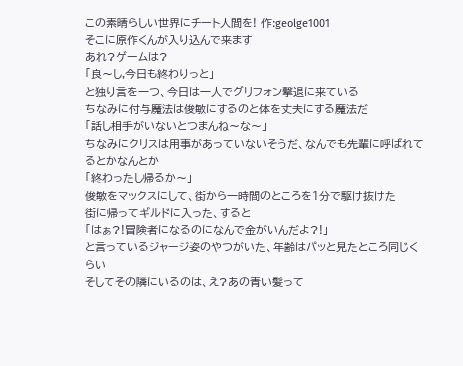この素晴らしい世界にチート人間を! 作:geolge1001
そこに原作くんが入り込んで来ます
あれ?ゲームは?
「良〜し,今日も終わりっと」
と独り言を一つ、今日は一人でグリフォン撃退に来ている
ちなみに付与魔法は俊敏にするのと体を丈夫にする魔法だ
「話し相手がいないとつまんね〜な〜」
ちなみにクリスは用事があっていないそうだ、なんでも先輩に呼ばれてるとかなんとか
「終わったし帰るか〜」
俊敏をマックスにして、街から一時間のところを1分で駆け抜けた
街に帰ってギルドに入った、すると
「はぁ?!冒険者になるのになんで金がいんだよ?!」
と言っているジャージ姿のやつがいた、年齢はパッと見たところ同じくらい
そしてその隣にいるのは、え?あの青い髪って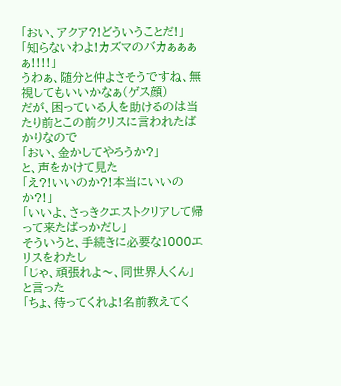「おい、アクア?!どういうことだ!」
「知らないわよ!カズマのバカぁぁぁぁ!!!!」
うわぁ、随分と仲よさそうですね、無視してもいいかなぁ(ゲス顔)
だが、困っている人を助けるのは当たり前とこの前クリスに言われたばかりなので
「おい、金かしてやろうか?」
と、声をかけて見た
「え?!いいのか?!本当にいいのか?!」
「いいよ、さっきクエストクリアして帰って来たばっかだし」
そういうと、手続きに必要な1000エリスをわたし
「じゃ、頑張れよ〜、同世界人くん」
と言った
「ちょ、待ってくれよ!名前教えてく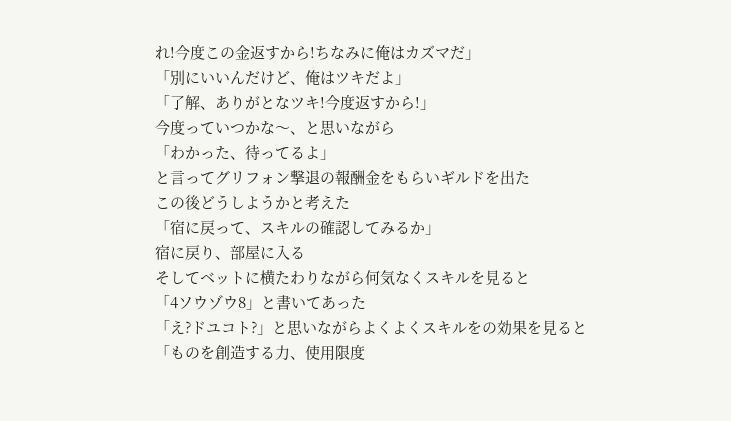れ!今度この金返すから!ちなみに俺はカズマだ」
「別にいいんだけど、俺はツキだよ」
「了解、ありがとなツキ!今度返すから!」
今度っていつかな〜、と思いながら
「わかった、待ってるよ」
と言ってグリフォン撃退の報酬金をもらいギルドを出た
この後どうしようかと考えた
「宿に戻って、スキルの確認してみるか」
宿に戻り、部屋に入る
そしてベットに横たわりながら何気なくスキルを見ると
「4ソウゾウ8」と書いてあった
「え?ドユコト?」と思いながらよくよくスキルをの効果を見ると
「ものを創造する力、使用限度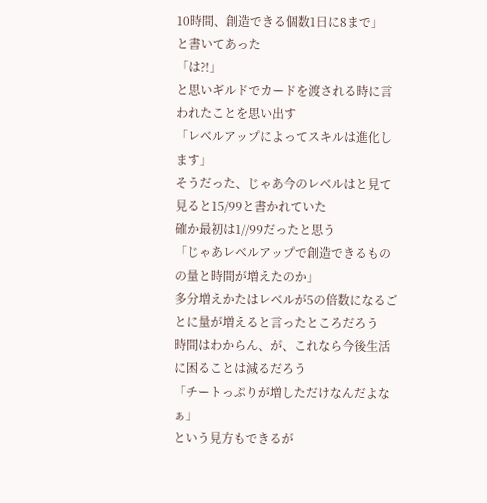10時間、創造できる個数1日に8まで」
と書いてあった
「は?!」
と思いギルドでカードを渡される時に言われたことを思い出す
「レベルアップによってスキルは進化します」
そうだった、じゃあ今のレベルはと見て見ると15/99と書かれていた
確か最初は1//99だったと思う
「じゃあレベルアップで創造できるものの量と時間が増えたのか」
多分増えかたはレベルが5の倍数になるごとに量が増えると言ったところだろう
時間はわからん、が、これなら今後生活に困ることは減るだろう
「チートっぷりが増しただけなんだよなぁ」
という見方もできるが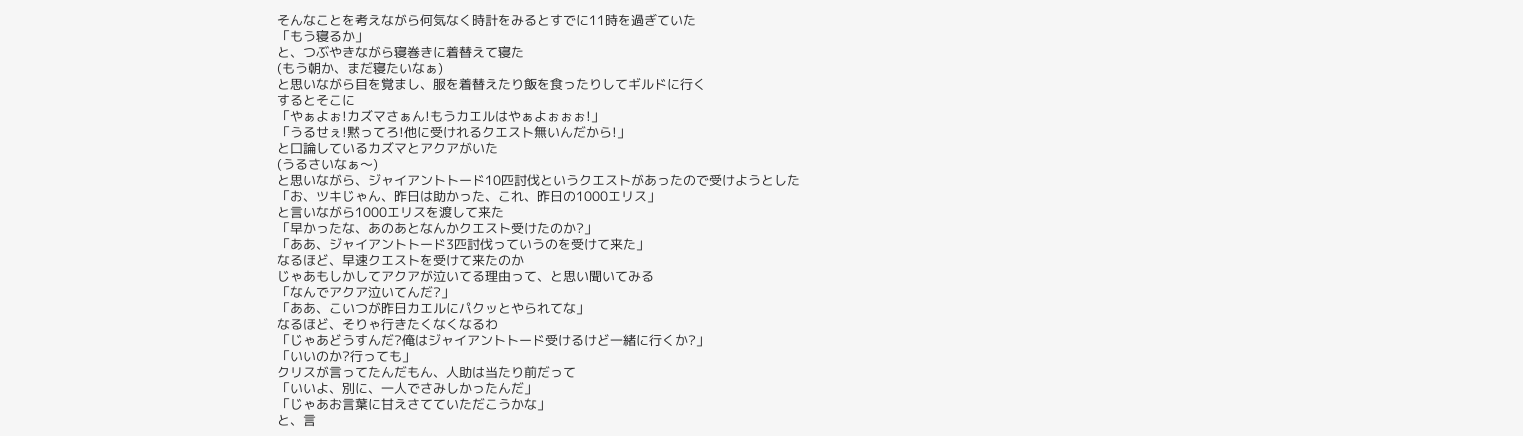そんなことを考えながら何気なく時計をみるとすでに11時を過ぎていた
「もう寝るか」
と、つぶやきながら寝巻きに着替えて寝た
(もう朝か、まだ寝たいなぁ)
と思いながら目を覚まし、服を着替えたり飯を食ったりしてギルドに行く
するとそこに
「やぁよぉ!カズマさぁん!もうカエルはやぁよぉぉぉ!」
「うるせぇ!黙ってろ!他に受けれるクエスト無いんだから!」
と口論しているカズマとアクアがいた
(うるさいなぁ〜)
と思いながら、ジャイアントトード10匹討伐というクエストがあったので受けようとした
「お、ツキじゃん、昨日は助かった、これ、昨日の1000エリス」
と言いながら1000エリスを渡して来た
「早かったな、あのあとなんかクエスト受けたのか?」
「ああ、ジャイアントトード3匹討伐っていうのを受けて来た」
なるほど、早速クエストを受けて来たのか
じゃあもしかしてアクアが泣いてる理由って、と思い聞いてみる
「なんでアクア泣いてんだ?」
「ああ、こいつが昨日カエルにパクッとやられてな」
なるほど、そりゃ行きたくなくなるわ
「じゃあどうすんだ?俺はジャイアントトード受けるけど一緒に行くか?」
「いいのか?行っても」
クリスが言ってたんだもん、人助は当たり前だって
「いいよ、別に、一人でさみしかったんだ」
「じゃあお言葉に甘えさてていただこうかな」
と、言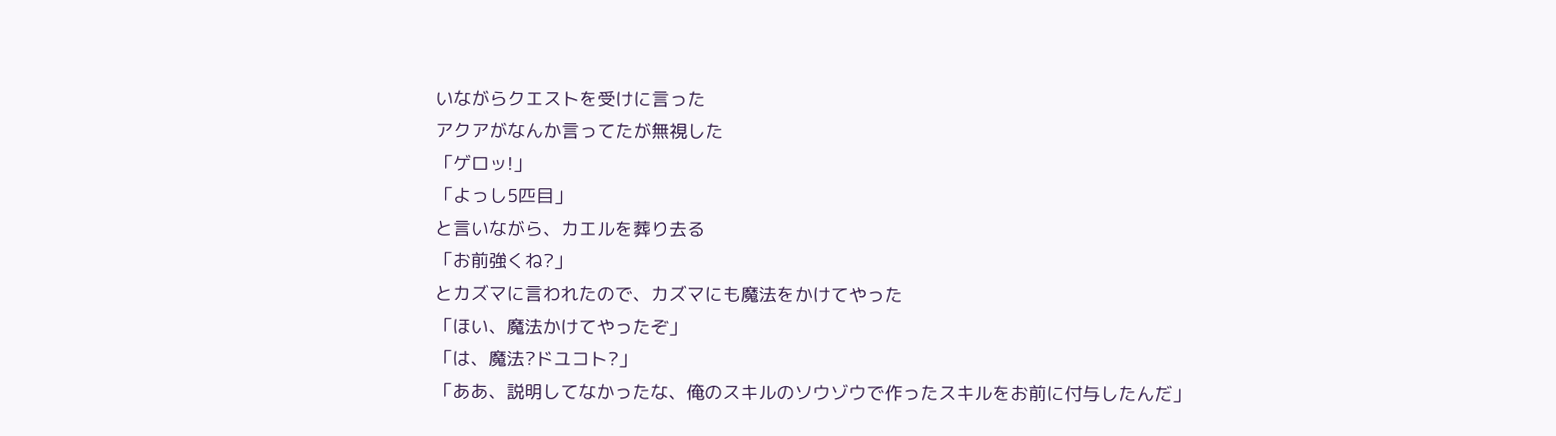いながらクエストを受けに言った
アクアがなんか言ってたが無視した
「ゲロッ!」
「よっし5匹目」
と言いながら、カエルを葬り去る
「お前強くね?」
とカズマに言われたので、カズマにも魔法をかけてやった
「ほい、魔法かけてやったぞ」
「は、魔法?ドユコト?」
「ああ、説明してなかったな、俺のスキルのソウゾウで作ったスキルをお前に付与したんだ」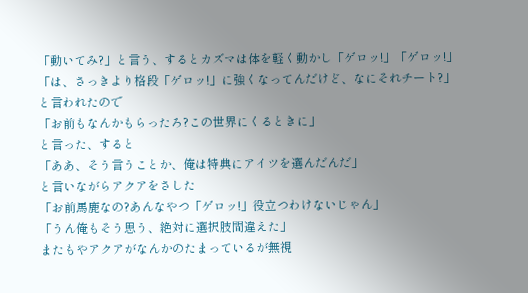「動いてみ?」と言う、するとカズマは体を軽く動かし「ゲロッ!」「ゲロッ!」
「は、さっきより格段「ゲロッ!」に強くなってんだけど、なにそれチート?」
と言われたので
「お前もなんかもらったろ?この世界にくるときに」
と言った、すると
「ああ、そう言うことか、俺は特典にアイツを選んだんだ」
と言いながらアクアをさした
「お前馬鹿なの?あんなやつ「ゲロッ!」役立つわけないじゃん」
「うん俺もそう思う、絶対に選択肢間違えた」
またもやアクアがなんかのたまっているが無視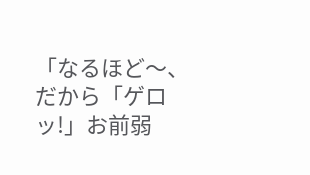「なるほど〜、だから「ゲロッ!」お前弱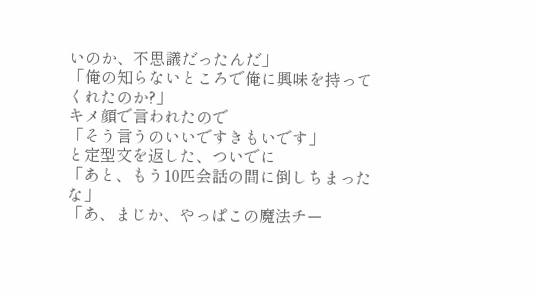いのか、不思議だったんだ」
「俺の知らないところで俺に興味を持ってくれたのか?」
キメ顔で言われたので
「そう言うのいいですきもいです」
と定型文を返した、ついでに
「あと、もう10匹会話の間に倒しちまったな」
「あ、まじか、やっぱこの魔法チー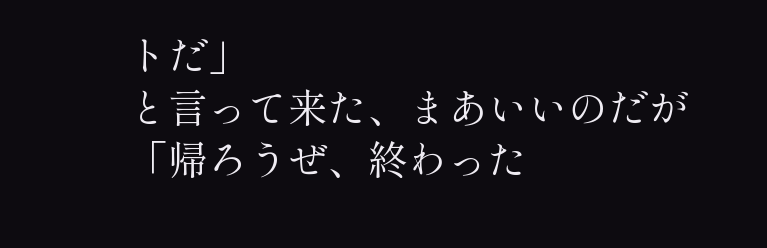トだ」
と言って来た、まあいいのだが
「帰ろうぜ、終わった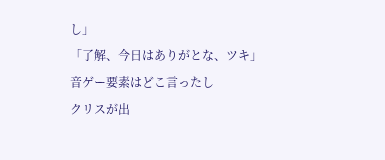し」
「了解、今日はありがとな、ツキ」
音ゲー要素はどこ言ったし
クリスが出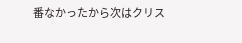番なかったから次はクリス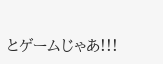とゲームじゃあ!!!